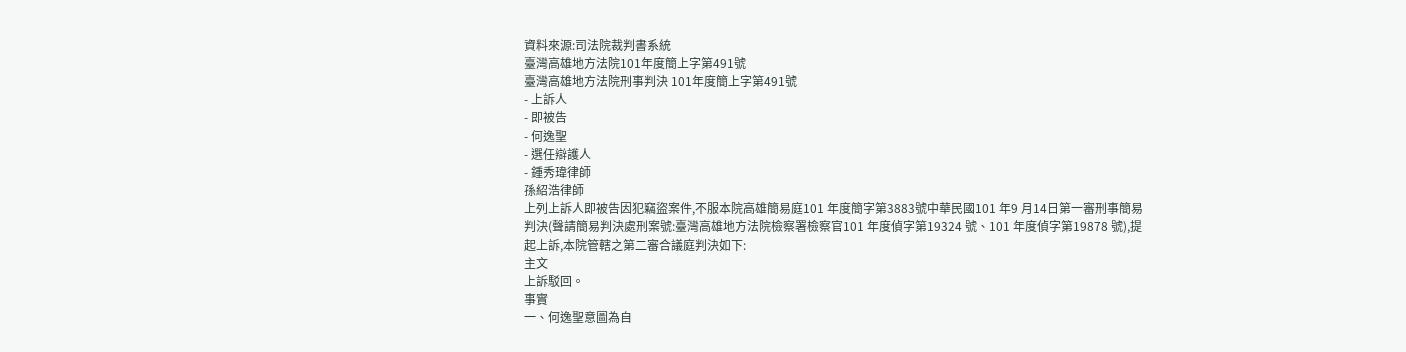資料來源:司法院裁判書系統
臺灣高雄地方法院101年度簡上字第491號
臺灣高雄地方法院刑事判決 101年度簡上字第491號
- 上訴人
- 即被告
- 何逸聖
- 選任辯護人
- 鍾秀瑋律師
孫紹浩律師
上列上訴人即被告因犯竊盜案件,不服本院高雄簡易庭101 年度簡字第3883號中華民國101 年9 月14日第一審刑事簡易判決(聲請簡易判決處刑案號:臺灣高雄地方法院檢察署檢察官101 年度偵字第19324 號、101 年度偵字第19878 號),提起上訴,本院管轄之第二審合議庭判決如下:
主文
上訴駁回。
事實
一、何逸聖意圖為自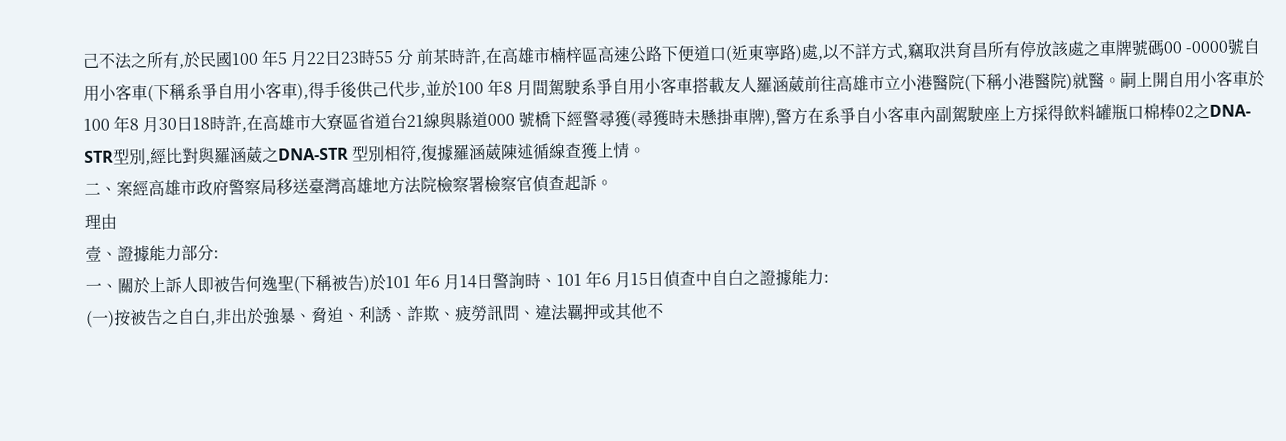己不法之所有,於民國100 年5 月22日23時55 分 前某時許,在高雄市楠梓區高速公路下便道口(近東寧路)處,以不詳方式,竊取洪育昌所有停放該處之車牌號碼00 -0000號自用小客車(下稱系爭自用小客車),得手後供己代步,並於100 年8 月間駕駛系爭自用小客車搭載友人羅涵葳前往高雄市立小港醫院(下稱小港醫院)就醫。嗣上開自用小客車於100 年8 月30日18時許,在高雄市大寮區省道台21線與縣道000 號橋下經警尋獲(尋獲時未懸掛車牌),警方在系爭自小客車內副駕駛座上方採得飲料罐瓶口棉棒02之DNA- STR型別,經比對與羅涵葳之DNA-STR 型別相符,復據羅涵葳陳述循線查獲上情。
二、案經高雄市政府警察局移送臺灣高雄地方法院檢察署檢察官偵查起訴。
理由
壹、證據能力部分:
一、關於上訴人即被告何逸聖(下稱被告)於101 年6 月14日警詢時、101 年6 月15日偵查中自白之證據能力:
(一)按被告之自白,非出於強暴、脅迫、利誘、詐欺、疲勞訊問、違法羈押或其他不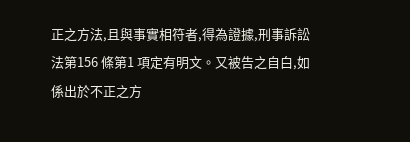正之方法,且與事實相符者,得為證據,刑事訴訟法第156 條第1 項定有明文。又被告之自白,如係出於不正之方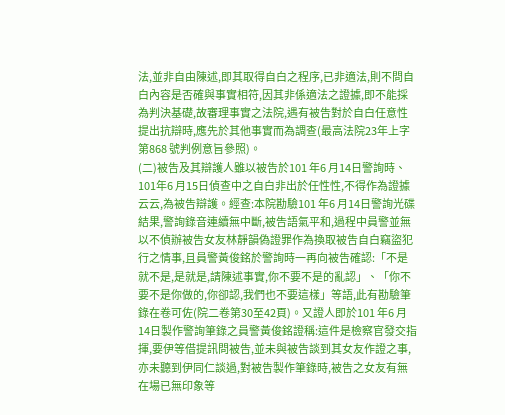法,並非自由陳述,即其取得自白之程序,已非適法,則不問自白內容是否確與事實相符,因其非係適法之證據,即不能採為判決基礎,故審理事實之法院,遇有被告對於自白任意性提出抗辯時,應先於其他事實而為調查(最高法院23年上字第868 號判例意旨參照)。
(二)被告及其辯護人雖以被告於101 年6 月14日警詢時、101年6 月15日偵查中之自白非出於任性性,不得作為證據云云,為被告辯護。經查:本院勘驗101 年6 月14日警詢光碟結果,警詢錄音連續無中斷,被告語氣平和,過程中員警並無以不偵辦被告女友林靜韻偽證罪作為換取被告自白竊盜犯行之情事,且員警黃俊銘於警詢時一再向被告確認:「不是就不是,是就是,請陳述事實,你不要不是的亂認」、「你不要不是你做的,你卻認,我們也不要這樣」等語,此有勘驗筆錄在卷可佐(院二卷第30至42頁)。又證人即於101 年6 月14日製作警詢筆錄之員警黃俊銘證稱:這件是檢察官發交指揮,要伊等借提訊問被告,並未與被告談到其女友作證之事,亦未聽到伊同仁談過,對被告製作筆錄時,被告之女友有無在場已無印象等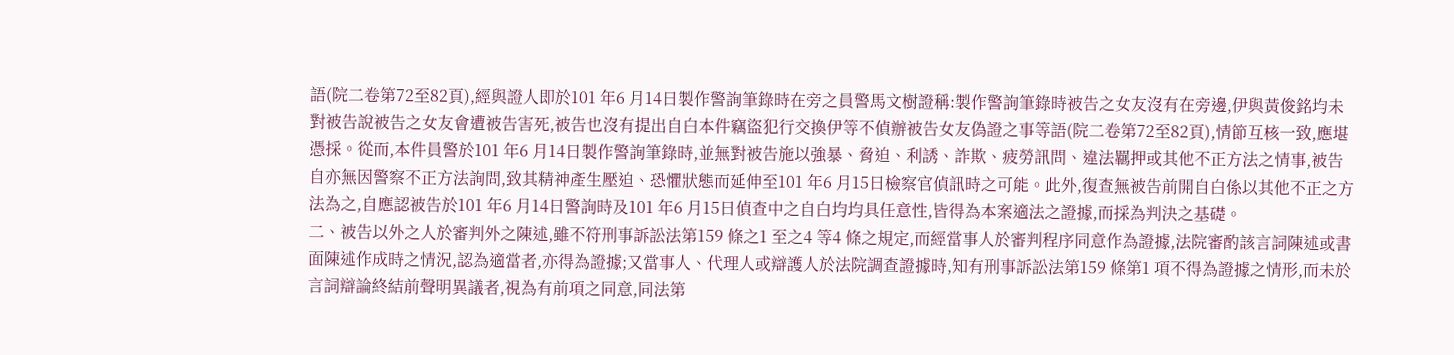語(院二卷第72至82頁),經與證人即於101 年6 月14日製作警詢筆錄時在旁之員警馬文樹證稱:製作警詢筆錄時被告之女友沒有在旁邊,伊與黃俊銘均未對被告說被告之女友會遭被告害死,被告也沒有提出自白本件竊盜犯行交換伊等不偵辦被告女友偽證之事等語(院二卷第72至82頁),情節互核一致,應堪憑採。從而,本件員警於101 年6 月14日製作警詢筆錄時,並無對被告施以強暴、脅迫、利誘、詐欺、疲勞訊問、違法羈押或其他不正方法之情事,被告自亦無因警察不正方法詢問,致其精神產生壓迫、恐懼狀態而延伸至101 年6 月15日檢察官偵訊時之可能。此外,復查無被告前開自白係以其他不正之方法為之,自應認被告於101 年6 月14日警詢時及101 年6 月15日偵查中之自白均均具任意性,皆得為本案適法之證據,而採為判決之基礎。
二、被告以外之人於審判外之陳述,雖不符刑事訴訟法第159 條之1 至之4 等4 條之規定,而經當事人於審判程序同意作為證據,法院審酌該言詞陳述或書面陳述作成時之情況,認為適當者,亦得為證據;又當事人、代理人或辯護人於法院調查證據時,知有刑事訴訟法第159 條第1 項不得為證據之情形,而未於言詞辯論終結前聲明異議者,視為有前項之同意,同法第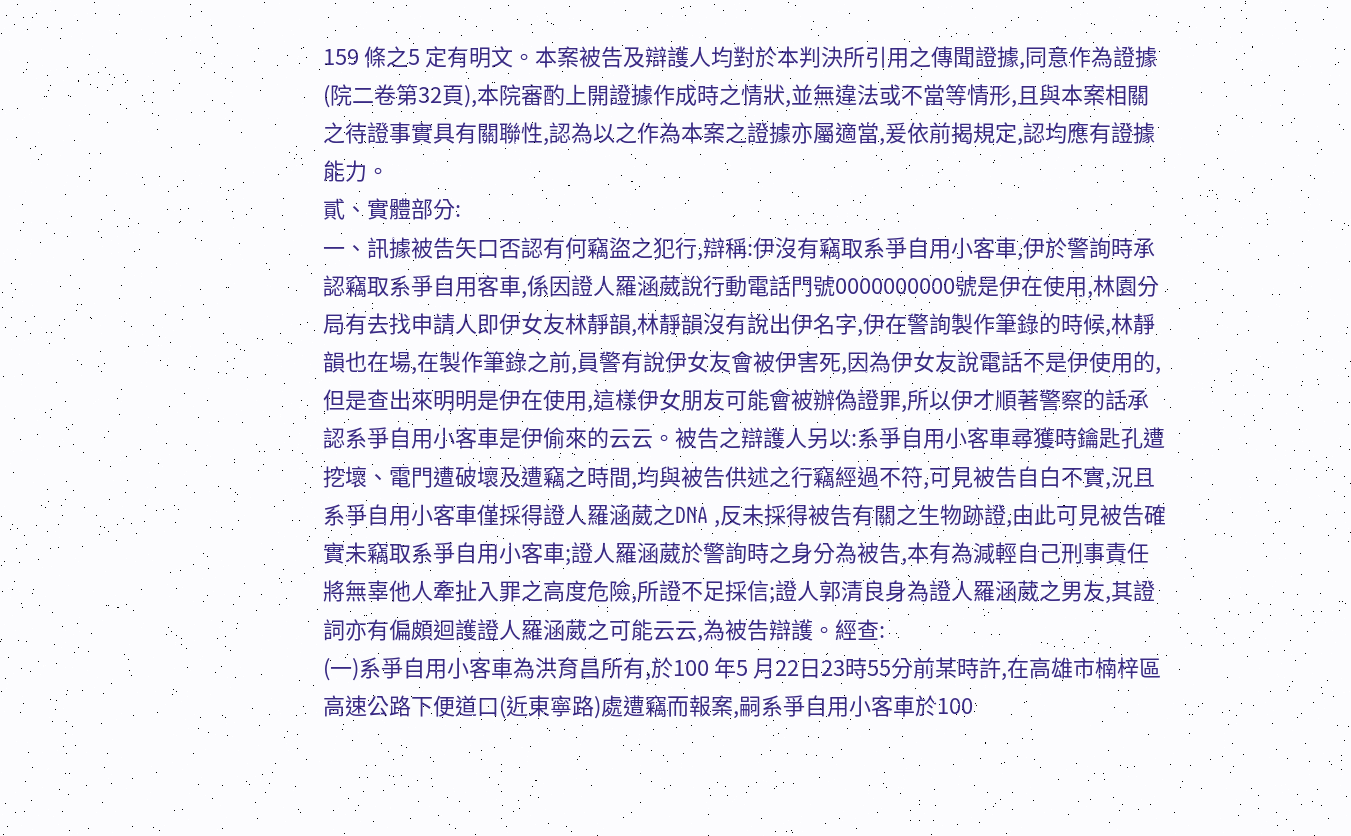159 條之5 定有明文。本案被告及辯護人均對於本判決所引用之傳聞證據,同意作為證據(院二卷第32頁),本院審酌上開證據作成時之情狀,並無違法或不當等情形,且與本案相關之待證事實具有關聯性,認為以之作為本案之證據亦屬適當,爰依前揭規定,認均應有證據能力。
貳、實體部分:
一、訊據被告矢口否認有何竊盜之犯行,辯稱:伊沒有竊取系爭自用小客車,伊於警詢時承認竊取系爭自用客車,係因證人羅涵葳說行動電話門號0000000000號是伊在使用,林園分局有去找申請人即伊女友林靜韻,林靜韻沒有說出伊名字,伊在警詢製作筆錄的時候,林靜韻也在場,在製作筆錄之前,員警有說伊女友會被伊害死,因為伊女友說電話不是伊使用的,但是查出來明明是伊在使用,這樣伊女朋友可能會被辦偽證罪,所以伊才順著警察的話承認系爭自用小客車是伊偷來的云云。被告之辯護人另以:系爭自用小客車尋獲時鑰匙孔遭挖壞、電門遭破壞及遭竊之時間,均與被告供述之行竊經過不符,可見被告自白不實,況且系爭自用小客車僅採得證人羅涵葳之DNA ,反未採得被告有關之生物跡證,由此可見被告確實未竊取系爭自用小客車;證人羅涵葳於警詢時之身分為被告,本有為減輕自己刑事責任將無辜他人牽扯入罪之高度危險,所證不足採信;證人郭清良身為證人羅涵葳之男友,其證詞亦有偏頗迴護證人羅涵葳之可能云云,為被告辯護。經查:
(一)系爭自用小客車為洪育昌所有,於100 年5 月22日23時55分前某時許,在高雄市楠梓區高速公路下便道口(近東寧路)處遭竊而報案,嗣系爭自用小客車於100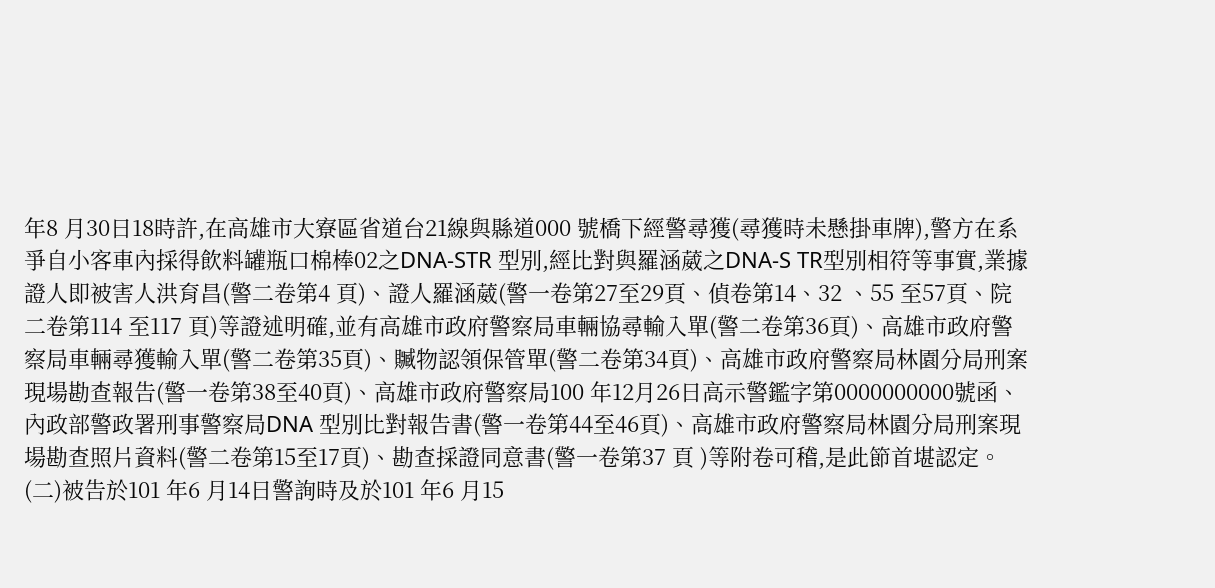年8 月30日18時許,在高雄市大寮區省道台21線與縣道000 號橋下經警尋獲(尋獲時未懸掛車牌),警方在系爭自小客車內採得飲料罐瓶口棉棒02之DNA-STR 型別,經比對與羅涵葳之DNA-S TR型別相符等事實,業據證人即被害人洪育昌(警二卷第4 頁)、證人羅涵葳(警一卷第27至29頁、偵卷第14、32 、55 至57頁、院二卷第114 至117 頁)等證述明確,並有高雄市政府警察局車輛協尋輸入單(警二卷第36頁)、高雄市政府警察局車輛尋獲輸入單(警二卷第35頁)、贓物認領保管單(警二卷第34頁)、高雄市政府警察局林園分局刑案現場勘查報告(警一卷第38至40頁)、高雄市政府警察局100 年12月26日高示警鑑字第0000000000號函、內政部警政署刑事警察局DNA 型別比對報告書(警一卷第44至46頁)、高雄市政府警察局林園分局刑案現場勘查照片資料(警二卷第15至17頁)、勘查採證同意書(警一卷第37 頁 )等附卷可稽,是此節首堪認定。
(二)被告於101 年6 月14日警詢時及於101 年6 月15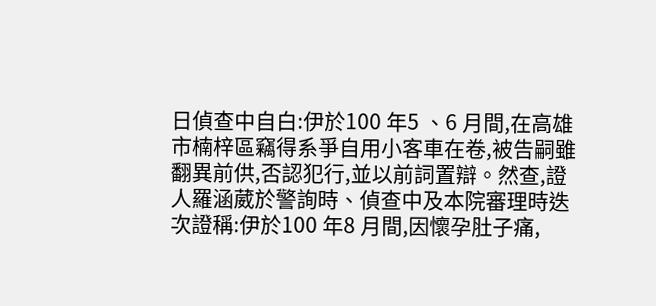日偵查中自白:伊於100 年5 、6 月間,在高雄市楠梓區竊得系爭自用小客車在卷,被告嗣雖翻異前供,否認犯行,並以前詞置辯。然查,證人羅涵葳於警詢時、偵查中及本院審理時迭次證稱:伊於100 年8 月間,因懷孕肚子痛,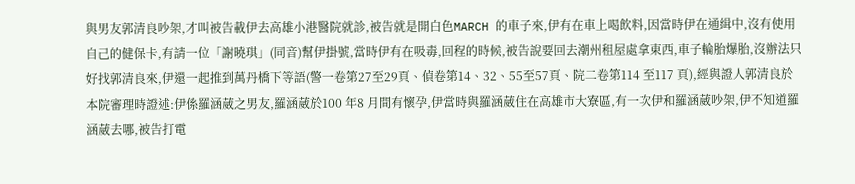與男友郭清良吵架,才叫被告載伊去高雄小港醫院就診,被告就是開白色MARCH 的車子來,伊有在車上喝飲料,因當時伊在通緝中,沒有使用自己的健保卡,有請一位「謝曉琪」(同音)幫伊掛號,當時伊有在吸毒,回程的時候,被告說要回去潮州租屋處拿東西,車子輪胎爆胎,沒辦法只好找郭清良來,伊還一起推到萬丹橋下等語(警一卷第27至29頁、偵卷第14、32、55至57頁、院二卷第114 至117 頁),經與證人郭清良於本院審理時證述:伊係羅涵葳之男友,羅涵葳於100 年8 月間有懷孕,伊當時與羅涵葳住在高雄市大寮區,有一次伊和羅涵葳吵架,伊不知道羅涵葳去哪,被告打電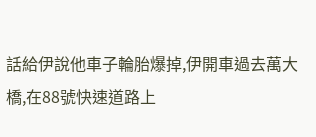話給伊說他車子輪胎爆掉,伊開車過去萬大橋,在88號快速道路上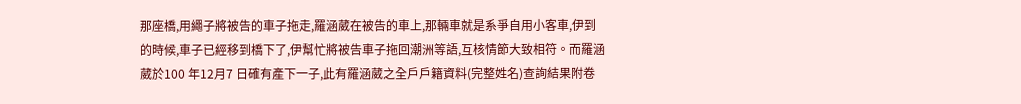那座橋,用繩子將被告的車子拖走,羅涵葳在被告的車上,那輛車就是系爭自用小客車,伊到的時候,車子已經移到橋下了,伊幫忙將被告車子拖回潮洲等語,互核情節大致相符。而羅涵葳於100 年12月7 日確有產下一子,此有羅涵葳之全戶戶籍資料(完整姓名)查詢結果附卷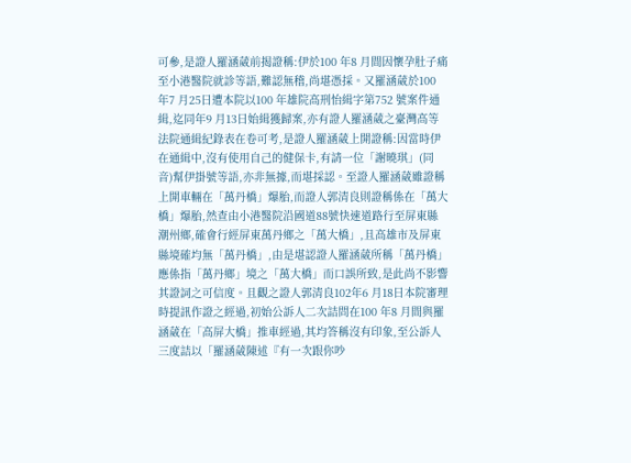可參,是證人羅涵葳前揭證稱:伊於100 年8 月間因懷孕肚子痛至小港醫院就診等語,難認無稽,尚堪憑採。又羅涵葳於100 年7 月25日遭本院以100 年雄院高刑怡緝字第752 號案件通緝,迄同年9 月13日始緝獲歸案,亦有證人羅涵葳之臺灣高等法院通緝紀錄表在卷可考,是證人羅涵葳上開證稱:因當時伊在通緝中,沒有使用自己的健保卡,有請一位「謝曉琪」(同音)幫伊掛號等語,亦非無據,而堪採認。至證人羅涵葳雖證稱上開車輛在「萬丹橋」爆胎,而證人郭清良則證稱係在「萬大橋」爆胎,然查由小港醫院沿國道88號快速道路行至屏東縣潮州鄉,確會行經屏東萬丹鄉之「萬大橋」,且高雄市及屏東縣境確均無「萬丹橋」,由是堪認證人羅涵葳所稱「萬丹橋」應係指「萬丹鄉」境之「萬大橋」而口誤所致,是此尚不影響其證詞之可信度。且觀之證人郭清良102年6 月18日本院審理時提訊作證之經過,初始公訴人二次詰問在100 年8 月間與羅涵葳在「高屏大橋」推車經過,其均答稱沒有印象,至公訴人三度詰以「羅涵葳陳述『有一次跟你吵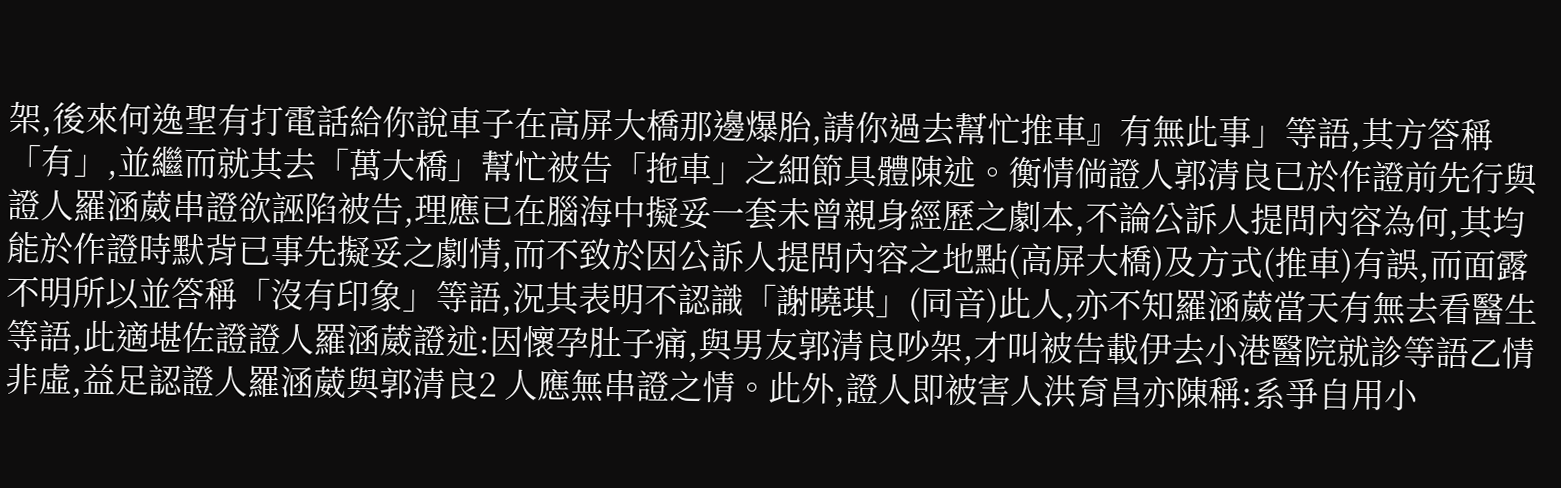架,後來何逸聖有打電話給你說車子在高屏大橋那邊爆胎,請你過去幫忙推車』有無此事」等語,其方答稱「有」,並繼而就其去「萬大橋」幫忙被告「拖車」之細節具體陳述。衡情倘證人郭清良已於作證前先行與證人羅涵葳串證欲誣陷被告,理應已在腦海中擬妥一套未曾親身經歷之劇本,不論公訴人提問內容為何,其均能於作證時默背已事先擬妥之劇情,而不致於因公訴人提問內容之地點(高屏大橋)及方式(推車)有誤,而面露不明所以並答稱「沒有印象」等語,況其表明不認識「謝曉琪」(同音)此人,亦不知羅涵葳當天有無去看醫生等語,此適堪佐證證人羅涵葳證述:因懷孕肚子痛,與男友郭清良吵架,才叫被告載伊去小港醫院就診等語乙情非虛,益足認證人羅涵葳與郭清良2 人應無串證之情。此外,證人即被害人洪育昌亦陳稱:系爭自用小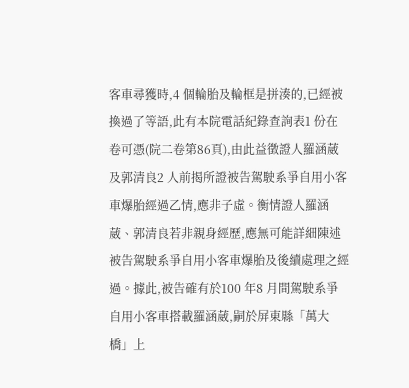客車尋獲時,4 個輪胎及輪框是拼湊的,已經被換過了等語,此有本院電話紀錄查詢表1 份在卷可憑(院二卷第86頁),由此益徵證人羅涵葳及郭清良2 人前揭所證被告駕駛系爭自用小客車爆胎經過乙情,應非子虛。衡情證人羅涵葳、郭清良若非親身經歷,應無可能詳細陳述被告駕駛系爭自用小客車爆胎及後續處理之經過。據此,被告確有於100 年8 月間駕駛系爭自用小客車搭載羅涵葳,嗣於屏東縣「萬大橋」上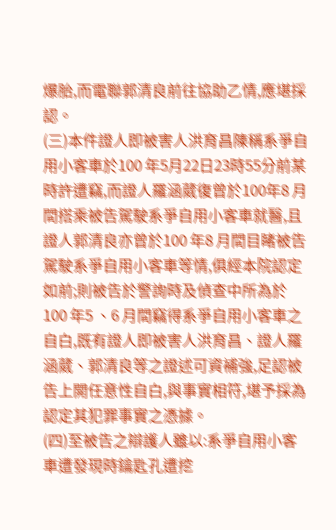爆胎,而電聯郭清良前往協助乙情,應堪採認。
(三)本件證人即被害人洪育昌陳稱系爭自用小客車於100 年5月22日23時55分前某時許遭竊,而證人羅涵葳復曾於100年8 月間搭乘被告駕駛系爭自用小客車就醫,且證人郭清良亦曾於100 年8 月間目睹被告駕駛系爭自用小客車等情,俱經本院認定如前;則被告於警詢時及偵查中所為於100 年5 、6 月間竊得系爭自用小客車之自白,既有證人即被害人洪育昌、證人羅涵葳、郭清良等之證述可資補強,足認被告上開任意性自白,與事實相符,堪予採為認定其犯罪事實之憑據。
(四)至被告之辯護人雖以:系爭自用小客車遭發現時鑰匙孔遭挖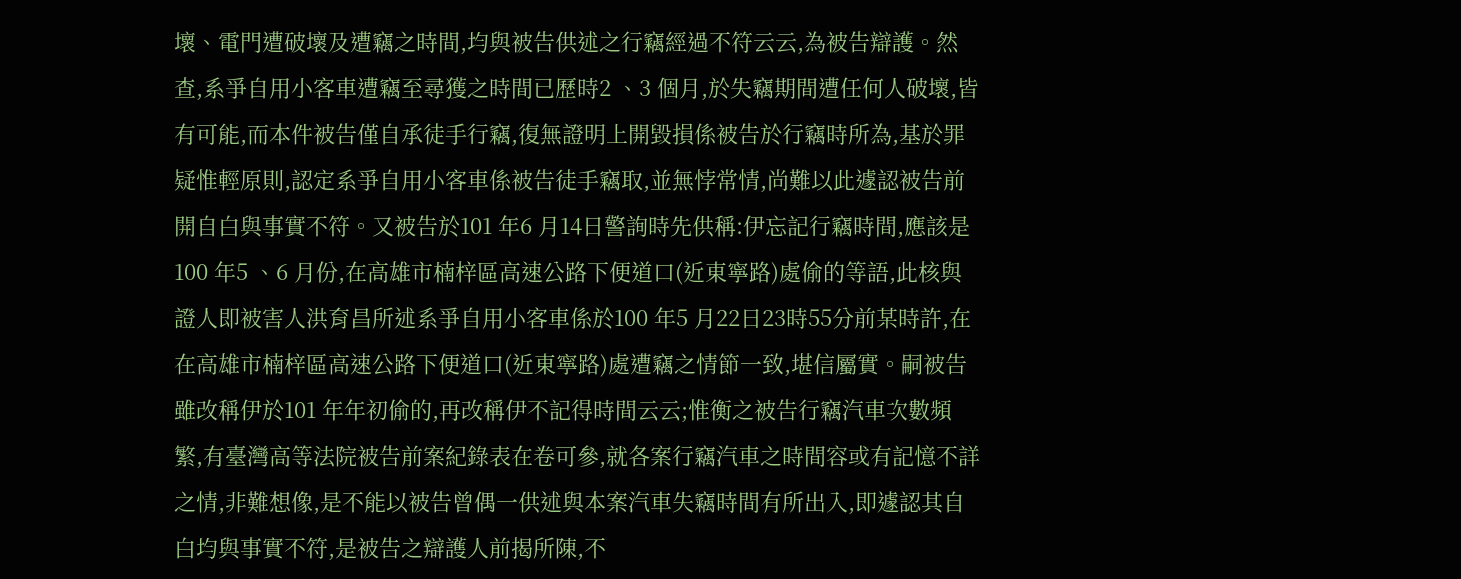壞、電門遭破壞及遭竊之時間,均與被告供述之行竊經過不符云云,為被告辯護。然查,系爭自用小客車遭竊至尋獲之時間已歷時2 、3 個月,於失竊期間遭任何人破壞,皆有可能,而本件被告僅自承徒手行竊,復無證明上開毀損係被告於行竊時所為,基於罪疑惟輕原則,認定系爭自用小客車係被告徒手竊取,並無悖常情,尚難以此遽認被告前開自白與事實不符。又被告於101 年6 月14日警詢時先供稱:伊忘記行竊時間,應該是100 年5 、6 月份,在高雄市楠梓區高速公路下便道口(近東寧路)處偷的等語,此核與證人即被害人洪育昌所述系爭自用小客車係於100 年5 月22日23時55分前某時許,在在高雄市楠梓區高速公路下便道口(近東寧路)處遭竊之情節一致,堪信屬實。嗣被告雖改稱伊於101 年年初偷的,再改稱伊不記得時間云云;惟衡之被告行竊汽車次數頻繁,有臺灣高等法院被告前案紀錄表在卷可參,就各案行竊汽車之時間容或有記憶不詳之情,非難想像,是不能以被告曾偶一供述與本案汽車失竊時間有所出入,即遽認其自白均與事實不符,是被告之辯護人前揭所陳,不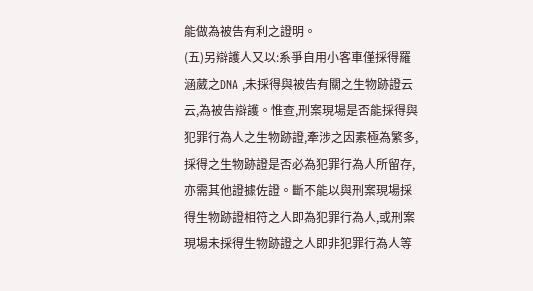能做為被告有利之證明。
(五)另辯護人又以:系爭自用小客車僅採得羅涵葳之DNA ,未採得與被告有關之生物跡證云云,為被告辯護。惟查,刑案現場是否能採得與犯罪行為人之生物跡證,牽涉之因素極為繁多,採得之生物跡證是否必為犯罪行為人所留存,亦需其他證據佐證。斷不能以與刑案現場採得生物跡證相符之人即為犯罪行為人,或刑案現場未採得生物跡證之人即非犯罪行為人等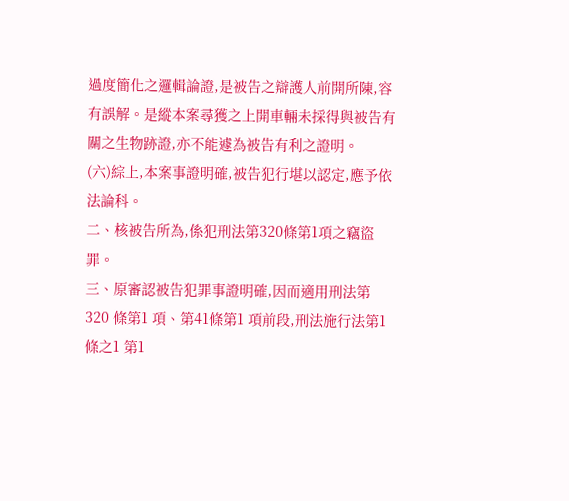過度簡化之邏輯論證,是被告之辯護人前開所陳,容有誤解。是縱本案尋獲之上開車輛未採得與被告有關之生物跡證,亦不能遽為被告有利之證明。
(六)綜上,本案事證明確,被告犯行堪以認定,應予依法論科。
二、核被告所為,係犯刑法第320條第1項之竊盜罪。
三、原審認被告犯罪事證明確,因而適用刑法第320 條第1 項、第41條第1 項前段,刑法施行法第1 條之1 第1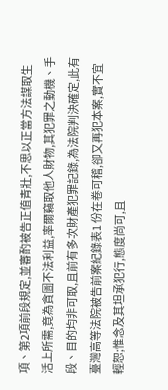項、第2項前段規定,並審酌被告正值青壯,不思以正當方法謀取生活上所需,竟為貪圖不法利益,率爾竊取他人財物,其犯罪之動機、手段、目的均非可取,且前有多次財產犯罪記錄,為法院判決確定,此有臺灣高等法院被告前案紀錄表1 份在卷可稽,卻又再犯本案,實不宜輕恕;惟念及其坦承犯行,態度尚可,且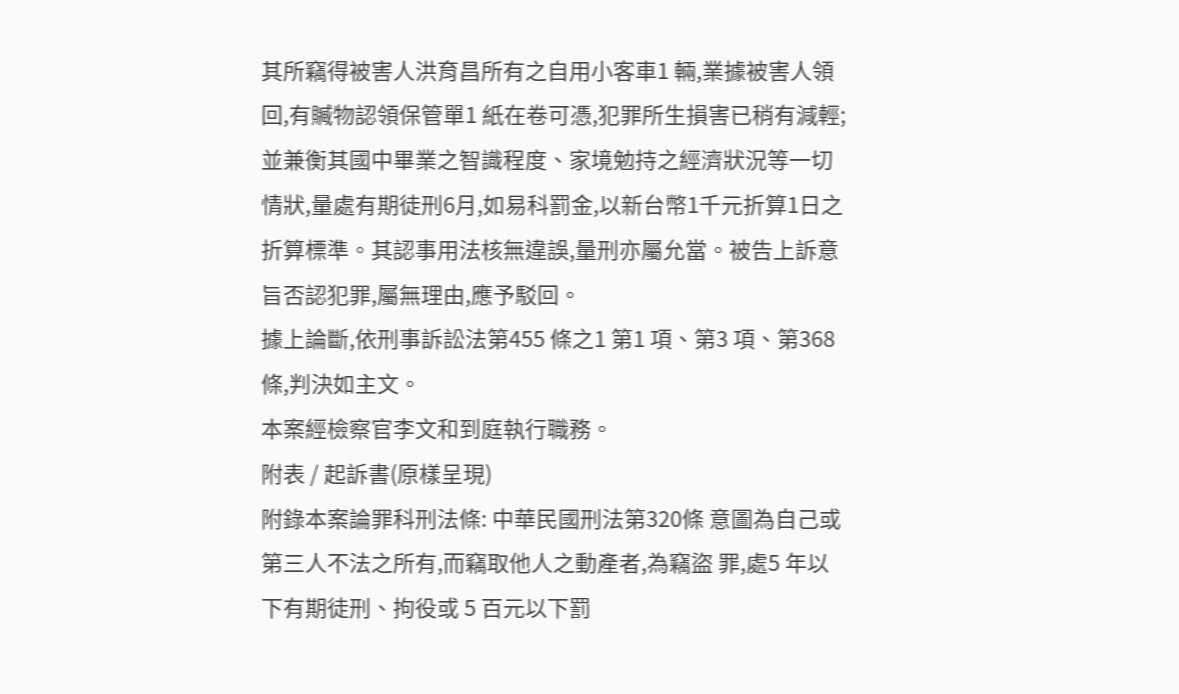其所竊得被害人洪育昌所有之自用小客車1 輛,業據被害人領回,有贓物認領保管單1 紙在卷可憑,犯罪所生損害已稍有減輕;並兼衡其國中畢業之智識程度、家境勉持之經濟狀況等一切情狀,量處有期徒刑6月,如易科罰金,以新台幣1千元折算1日之折算標準。其認事用法核無違誤,量刑亦屬允當。被告上訴意旨否認犯罪,屬無理由,應予駁回。
據上論斷,依刑事訴訟法第455 條之1 第1 項、第3 項、第368條,判決如主文。
本案經檢察官李文和到庭執行職務。
附表 / 起訴書(原樣呈現)
附錄本案論罪科刑法條: 中華民國刑法第320條 意圖為自己或第三人不法之所有,而竊取他人之動產者,為竊盜 罪,處5 年以下有期徒刑、拘役或 5 百元以下罰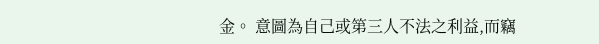金。 意圖為自己或第三人不法之利益,而竊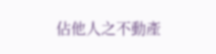佔他人之不動產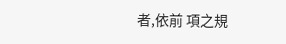者,依前 項之規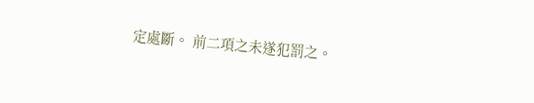定處斷。 前二項之未遂犯罰之。